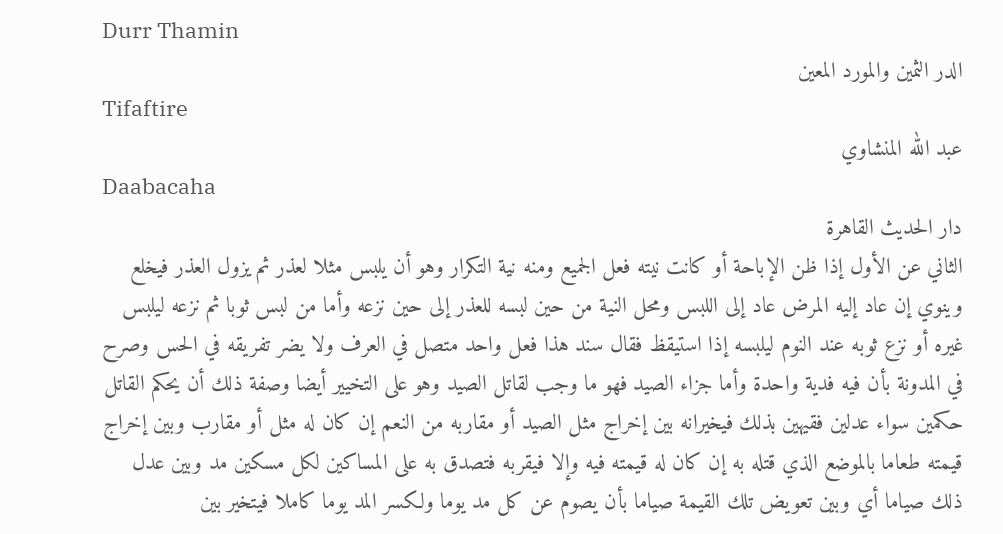Durr Thamin
الدر الثمين والمورد المعين
Tifaftire
عبد الله المنشاوي
Daabacaha
دار الحديث القاهرة
الثاني عن الأول إذا ظن الإباحة أو كانت نيته فعل الجميع ومنه نية التكرار وهو أن يلبس مثلا لعذر ثم يزول العذر فيخلع وينوي إن عاد إليه المرض عاد إلى اللبس ومحل النية من حين لبسه للعذر إلى حين نزعه وأما من لبس ثوبا ثم نزعه ليلبس غيره أو نزع ثوبه عند النوم ليلبسه إذا استيقظ فقال سند هذا فعل واحد متصل في العرف ولا يضر تفريقه في الحس وصرح في المدونة بأن فيه فدية واحدة وأما جزاء الصيد فهو ما وجب لقاتل الصيد وهو على التخيير أيضا وصفة ذلك أن يحكم القاتل حكمين سواء عدلين فقيهين بذلك فيخيرانه بين إخراج مثل الصيد أو مقاربه من النعم إن كان له مثل أو مقارب وبين إخراج قيمته طعاما بالموضع الذي قتله به إن كان له قيمته فيه وإلا فيقربه فتصدق به على المساكين لكل مسكين مد وبين عدل ذلك صياما أي وبين تعويض تلك القيمة صياما بأن يصوم عن كل مد يوما ولكسر المد يوما كاملا فيتخير بين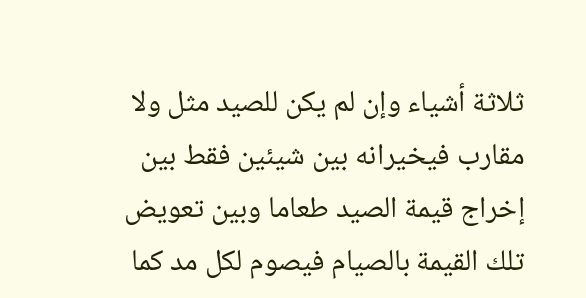ثلاثة أشياء وإن لم يكن للصيد مثل ولا مقارب فيخيرانه بين شيئين فقط بين إخراج قيمة الصيد طعاما وبين تعويض تلك القيمة بالصيام فيصوم لكل مد كما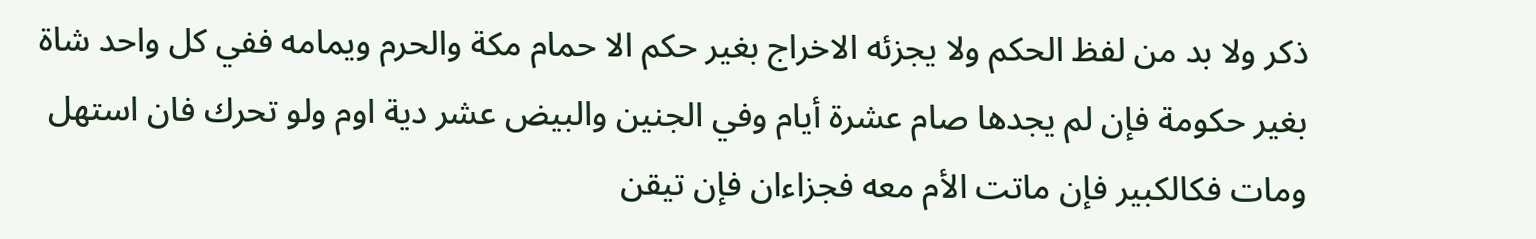ذكر ولا بد من لفظ الحكم ولا يجزئه الاخراج بغير حكم الا حمام مكة والحرم ويمامه ففي كل واحد شاة بغير حكومة فإن لم يجدها صام عشرة أيام وفي الجنين والبيض عشر دية اوم ولو تحرك فان استهل ومات فكالكبير فإن ماتت الأم معه فجزاءان فإن تيقن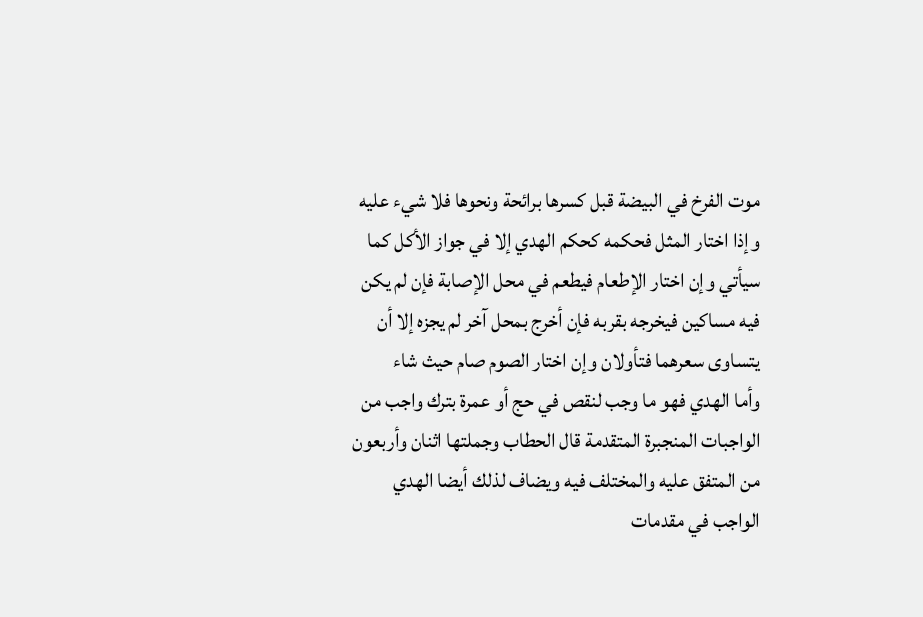موت الفرخ في البيضة قبل كسرها برائحة ونحوها فلا شيء عليه وإذا اختار المثل فحكمه كحكم الهدي إلا في جواز الأكل كما سيأتي وإن اختار الإطعام فيطعم في محل الإصابة فإن لم يكن فيه مساكين فيخرجه بقربه فإن أخرج بمحل آخر لم يجزه إلا أن يتساوى سعرهما فتأولان وإن اختار الصوم صام حيث شاء
وأما الهدي فهو ما وجب لنقص في حج أو عمرة بترك واجب من الواجبات المنجبرة المتقدمة قال الحطاب وجملتها اثنان وأربعون من المتفق عليه والمختلف فيه ويضاف لذلك أيضا الهدي الواجب في مقدمات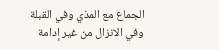الجماع مع المذي وفي القبلة وفي الانزال من غير إدامة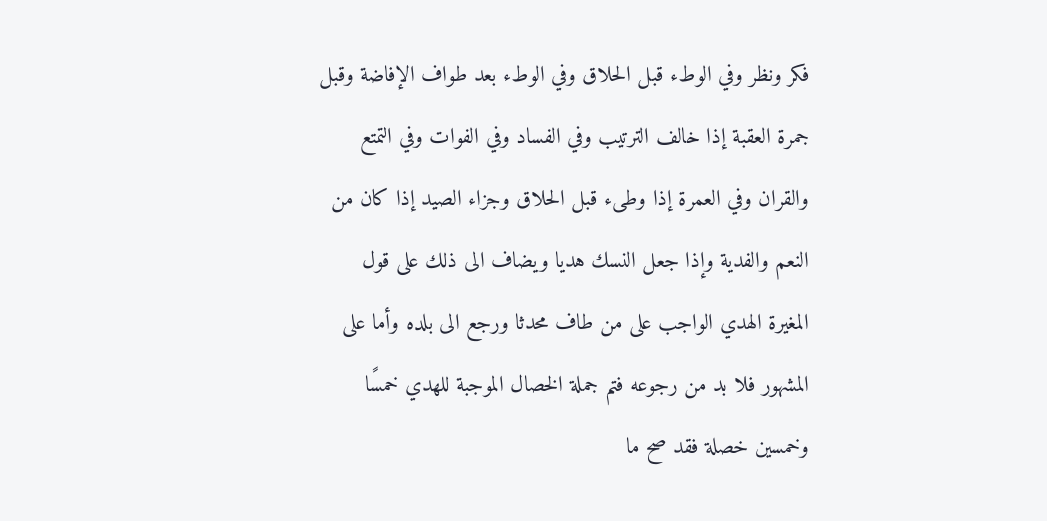فكر ونظر وفي الوطء قبل الحلاق وفي الوطء بعد طواف الإفاضة وقبل جمرة العقبة إذا خالف الترتيب وفي الفساد وفي الفوات وفي التمتع والقران وفي العمرة إذا وطىء قبل الحلاق وجزاء الصيد إذا كان من النعم والفدية وإذا جعل النسك هديا ويضاف الى ذلك على قول المغيرة الهدي الواجب على من طاف محدثا ورجع الى بلده وأما على المشهور فلا بد من رجوعه فتم جملة الخصال الموجبة للهدي خمسًا وخمسين خصلة فقد صح ما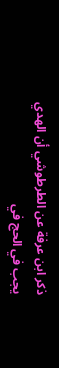ذكر ابن عرفة عن الطرطوشي أن الهدي يجب في الحج في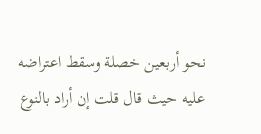نحو أربعين خصلة وسقط اعتراضه عليه حيث قال قلت إن أراد بالنوع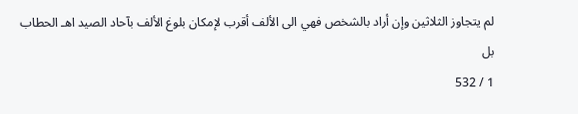لم يتجاوز الثلاثين وإن أراد بالشخص فهي الى الألف أقرب لإمكان بلوغ الألف بآحاد الصيد اهـ الحطاب بل
1 / 532